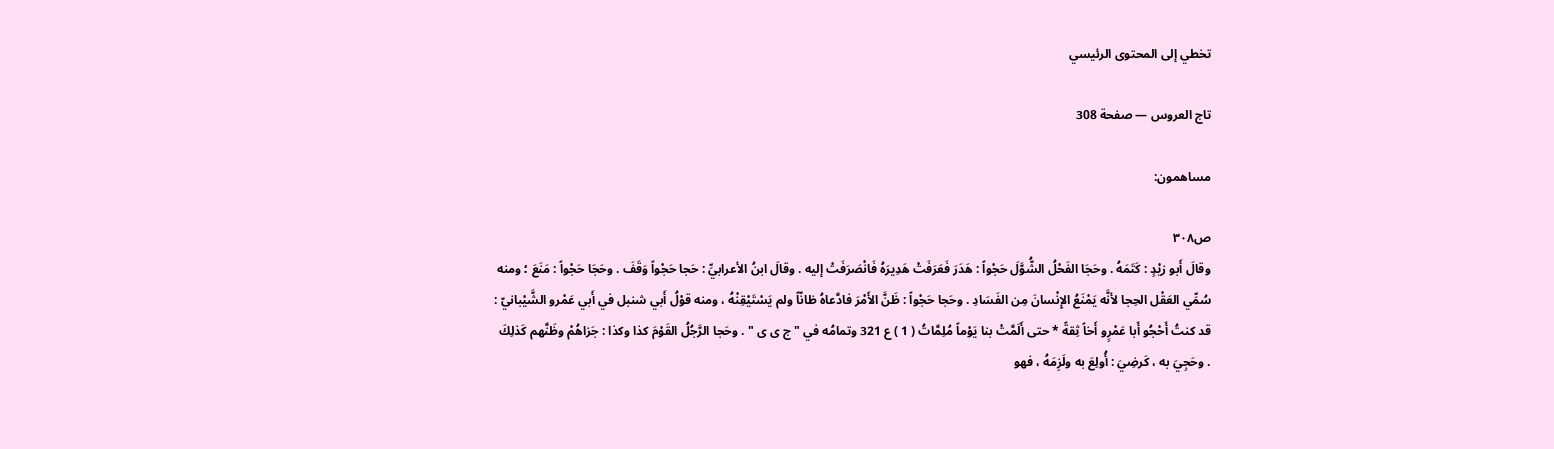تخطي إلى المحتوى الرئيسي

تاج العروس — صفحة 308

مساهمون:

ص٣٠٨
وقالَ أَبو زيْدٍ : كَتَمَهُ . وحَجَا الفَحْلُ الشُّوَّلَ حَجْواً : هَدَرَ فَعَرَفَتْ هَدِيرَهُ فَانْصَرَفَتْ إليه . وقالَ ابنُ الأعرابيِّ : حَجا حَجْواً وَقَفَ . وحَجَا حَجْواً : مَنَعَ ؛ ومنه سُمِّي العَقْل الحِجا لأنَّه يَمْنَعُ الإِنْسانَ مِن الفَسَادِ . وحَجا حَجْواً : ظَنَّ الأَمْرَ فادَّعاهُ ظانّاً ولم يَسْتَيْقِنْهُ ، ومنه قوْلُ أَبي شنبل في أَبي عَمْرو الشَّيْبانيّ : قد كنتُ أَحْجُو أَبا عَمْرٍو أَخاً ثِقةً * حتى أَلَمَّتْ بنا يَوْماً مُلِمَّاتُ ( 1 ) ع 321 وتمامُه في " ج ى ى " . وحَجا الرَّجُلُ القَوْمَ كذا وكذا : جَزاهُمْ وظَنَّهم كَذلِكَ . وحَجِيَ به ، كَرضِيَ : أُولِعَ به ولَزِمَهُ ، فهو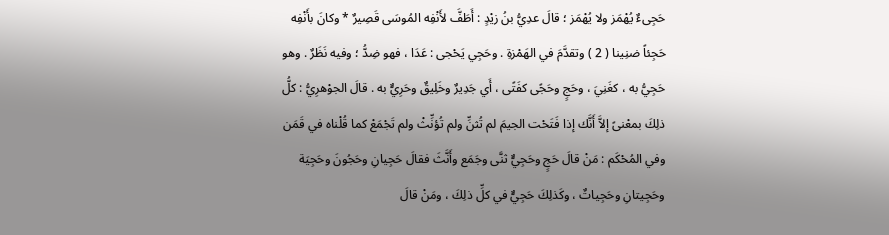حَجِىءٌ يُهْمَز ولا يُهْمَز ؛ قالَ عدِيُّ بنُ زيْدٍ : أَطَفَّ لأَنْفِه المُوسَى قَصِيرٌ * وكانَ بأَنْفِه حَجِئاً ضنِينا ( 2 ) وتقدَّمَ في الهَمْزةِ . وحَجِي يَحْجى : عَدَا ، فهو ضِدُّ ؛ وفيه نَظَرٌ . وهو حَجِيُّ به ، كغَنِيَ ، وحَجٍ وحَجًى كفَتًى ، أَي جَدِيرٌ وخَلِيقٌ وحَرِيٌّ به . قالَ الجوْهرِيُّ : كلُّ ذلِكَ بمعْنىً إلاَّ أَنَّك إذا فَتَحْت الجيمَ لم تُثنِّ ولم تُؤنِّثْ ولم تَجْمَعْ كما قُلْناه في قَمَن وفي المُحْكَم : مَنْ قالَ حَجٍ وحَجِيٌّ ثنَّى وجَمَع وأَنَّثَ فقالَ حَجِيانِ وحَجُونَ وحَجِيَة وحَجِيتانِ وحَجِياتٌ ، وكَذلِكَ حَجِيٌّ في كلِّ ذلِكَ ، ومَنْ قالَ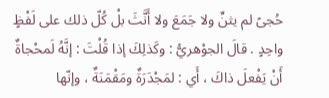حُجىً لم يثنِّ ولا جَمَعَ ولا أَنَّثَ بلْ كُلّ ذلك على لَفْظٍ واحِدٍ . قالَ الجوْهريُّ : وكَذلِكَ إذا قُلْتَ : إنَّهُ لَمحْجاةٌ أَنْ يَفْعلَ ذاكَ ، أَي : لمَجْدَرَةٌ ومَقْمَنَةٌ ، وإنّها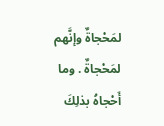لمَحْجاةٌ وإنَّهم لمَحْجاةٌ . وما أَحْجاهُ بذلِكَ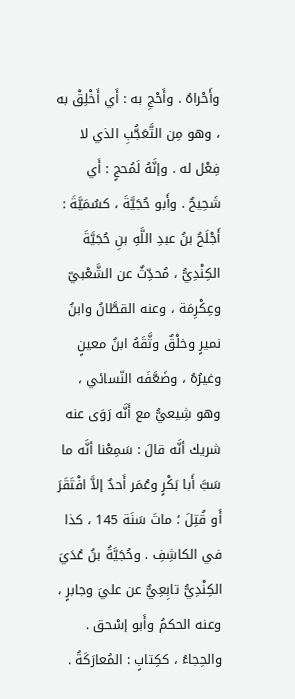وأَحْراهُ . وأَحْجِ به : أَي أَخْلِقْ به ، وهو مِن التَّعَجُّبِ الذي لا فِعْل له . وإنَّهُ لَمُحجٍ : أَي شَحِيحٌ . وأَبو حُجَيَّةَ ، كسُمَيَّةَ : أَجْلَحُ بنُ عبدِ اللَّهِ بنِ حُجَيَّةَ الكِنْدِيُّ ، مُحدِّثٌ عن الشَّعْبيّ وعِكْرِمَة ، وعنه القطَّانُ وابنُ نميرٍ وخلْقٌ وثَّقَهُ ابنُ معينٍ وغيرُهُ ، وضَعَّفَه النّسائي ، وهو شِيعيُّ مع أَنَّه رَوَى عنه شريك أنَّه قالَ : سَمِعْنا أنَّه ما سَبَّ أَبا بَكْرٍ وعُمَر أَحدٌ إلاَّ افْتَقَرَ أَو قُتِلَ ؛ ماتَ سَنَة 145 ، كذا في الكاشِفِ . وحُجَيَّةُ بنُ عُدَيَ الكِنْدِيُّ تابِعِيٌّ عن عليَ وجابرٍ ، وعنه الحكمُ وأَبو إسْحق . والحِجاءُ ، ككِتابٍ : المُعارَكَةُ .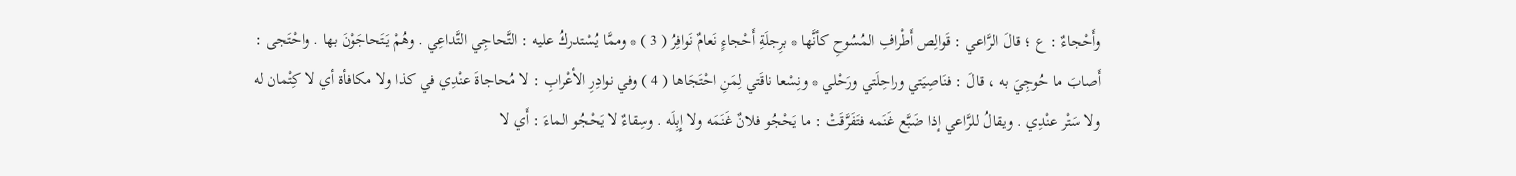وأَحْجاءٌ : ع ؛ قالَ الرَّاعي : قَوالِص أَطْرافِ المُسُوحِ كأنَّها * برِجلَةِ أَحْجاءٍ نَعامٌ نَوافِرُ ( 3 ) * وممَّا يُسْتدركُ عليه : التَّحاجِي التَّداعِي . وهُمْ يَتَحاجَوْنَ بها . واحْتَجى : أَصابَ ما حُوجِيَ به ، قالَ : فنَاصِيَتي وراحِلَتي ورَحْلي * ونِسْعا ناقَتي لِمَنِ احْتَجَاها ( 4 ) وفي نوادِرِ الأعْرابِ : لا مُحاجاةَ عنْدِي في كذا ولا مكافأة أي لا كِتْمان له ولا سَتْر عنْدِي . ويقالُ للرَّاعي إذا ضَبَّع غَنَمه فتَفَرَّقَتْ : ما يَحْجُو فلانٌ غَنَمَه ولا إِبِلَه . وسِقاءٌ لا يَحْجُو الماءَ : أَي لا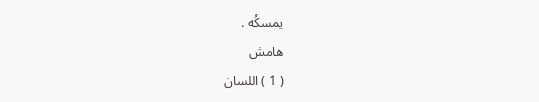يمسكُه .
هامش
( 1 ) اللسان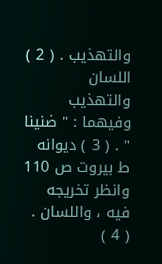والتهذيب . ( 2 ) اللسان والتهذيب وفيهما : " ضنينا " . ( 3 ) ديوانه ط بيروت ص 110 وانظر تخريجه فيه ، واللسان . ( 4 )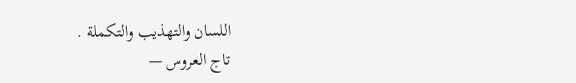اللسان والتهذيب والتكملة .
تاج العروس —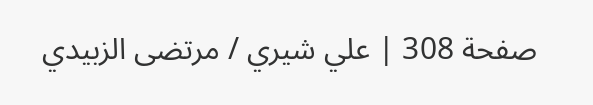صفحة 308 | علي شيري / مرتضى الزبيدي